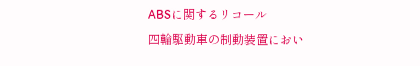ABSに関するリコール
四輪駆動車の制動装置におい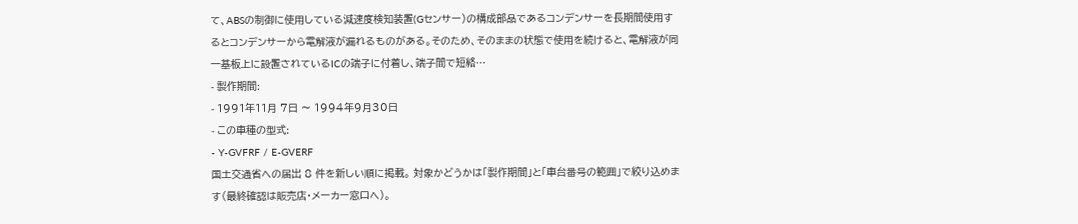て、ABSの制御に使用している減速度検知装置(Gセンサー)の構成部品であるコンデンサーを長期間使用するとコンデンサーから電解液が漏れるものがある。そのため、そのままの状態で使用を続けると、電解液が同一基板上に設置されているICの端子に付着し、端子間で短絡…
- 製作期間:
- 1991年11月 7日 〜 1994年9月30日
- この車種の型式:
- Y-GVFRF / E-GVERF
国土交通省への届出 8 件を新しい順に掲載。 対象かどうかは「製作期間」と「車台番号の範囲」で絞り込めます(最終確認は販売店・メーカー窓口へ)。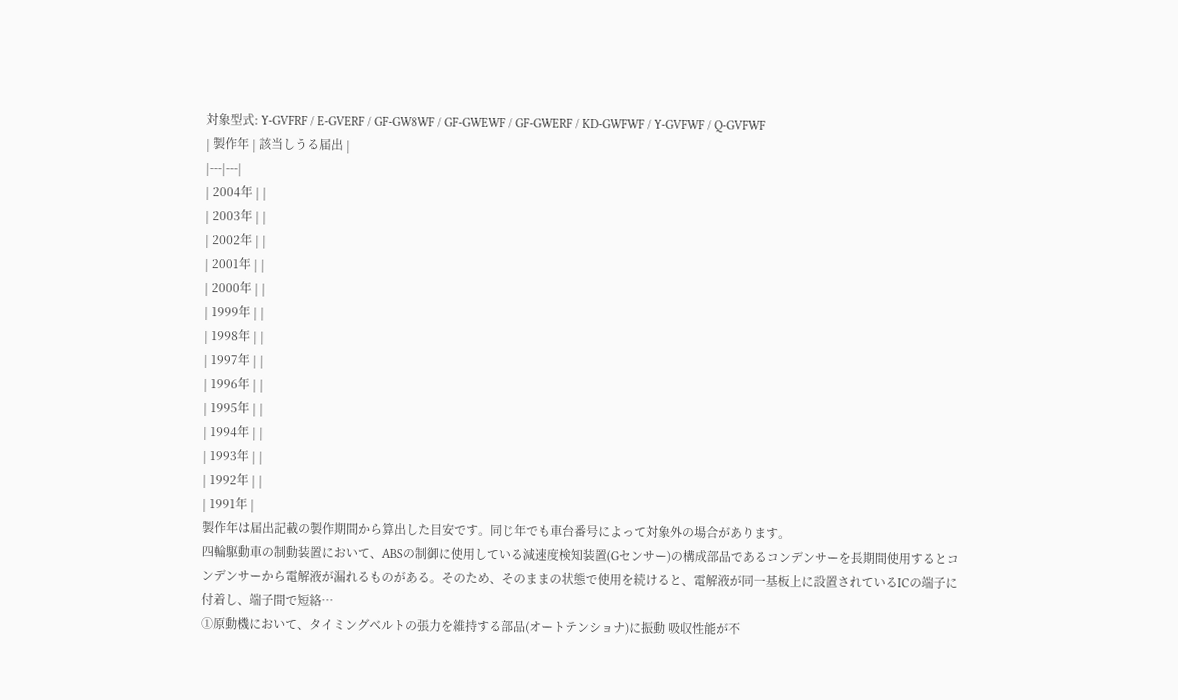対象型式: Y-GVFRF / E-GVERF / GF-GW8WF / GF-GWEWF / GF-GWERF / KD-GWFWF / Y-GVFWF / Q-GVFWF
| 製作年 | 該当しうる届出 |
|---|---|
| 2004年 | |
| 2003年 | |
| 2002年 | |
| 2001年 | |
| 2000年 | |
| 1999年 | |
| 1998年 | |
| 1997年 | |
| 1996年 | |
| 1995年 | |
| 1994年 | |
| 1993年 | |
| 1992年 | |
| 1991年 |
製作年は届出記載の製作期間から算出した目安です。同じ年でも車台番号によって対象外の場合があります。
四輪駆動車の制動装置において、ABSの制御に使用している減速度検知装置(Gセンサー)の構成部品であるコンデンサーを長期間使用するとコンデンサーから電解液が漏れるものがある。そのため、そのままの状態で使用を続けると、電解液が同一基板上に設置されているICの端子に付着し、端子間で短絡…
①原動機において、タイミングベルトの張力を維持する部品(オートテンショナ)に振動 吸収性能が不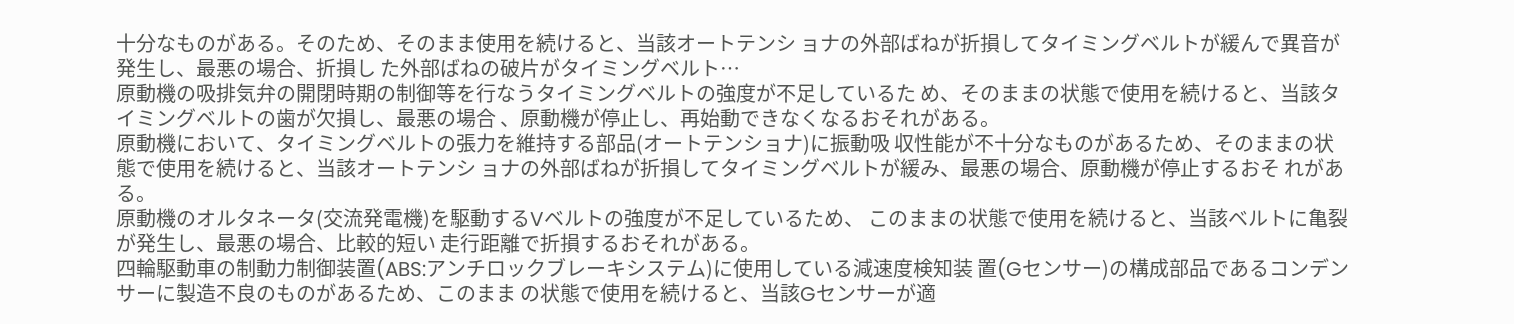十分なものがある。そのため、そのまま使用を続けると、当該オートテンシ ョナの外部ばねが折損してタイミングベルトが緩んで異音が発生し、最悪の場合、折損し た外部ばねの破片がタイミングベルト…
原動機の吸排気弁の開閉時期の制御等を行なうタイミングベルトの強度が不足しているた め、そのままの状態で使用を続けると、当該タイミングベルトの歯が欠損し、最悪の場合 、原動機が停止し、再始動できなくなるおそれがある。
原動機において、タイミングベルトの張力を維持する部品(オートテンショナ)に振動吸 収性能が不十分なものがあるため、そのままの状態で使用を続けると、当該オートテンシ ョナの外部ばねが折損してタイミングベルトが緩み、最悪の場合、原動機が停止するおそ れがある。
原動機のオルタネータ(交流発電機)を駆動するVベルトの強度が不足しているため、 このままの状態で使用を続けると、当該ベルトに亀裂が発生し、最悪の場合、比較的短い 走行距離で折損するおそれがある。
四輪駆動車の制動力制御装置(ABS:アンチロックブレーキシステム)に使用している減速度検知装 置(Gセンサー)の構成部品であるコンデンサーに製造不良のものがあるため、このまま の状態で使用を続けると、当該Gセンサーが適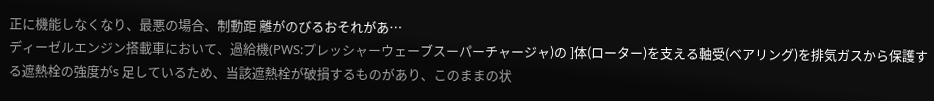正に機能しなくなり、最悪の場合、制動距 離がのびるおそれがあ…
ディーゼルエンジン搭載車において、過給機(PWS:プレッシャーウェーブスーパーチャージャ)の ]体(ローター)を支える軸受(ベアリング)を排気ガスから保護する遮熱栓の強度がs 足しているため、当該遮熱栓が破損するものがあり、このままの状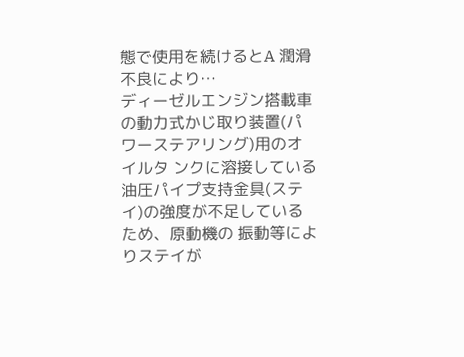態で使用を続けるとA 潤滑不良により…
ディーゼルエンジン搭載車の動力式かじ取り装置(パワーステアリング)用のオイルタ ンクに溶接している油圧パイプ支持金具(ステイ)の強度が不足しているため、原動機の 振動等によりステイが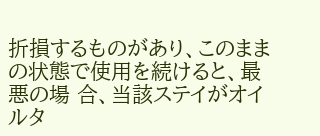折損するものがあり、このままの状態で使用を続けると、最悪の場 合、当該ステイがオイルタ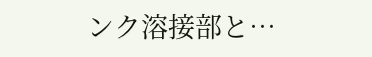ンク溶接部と…